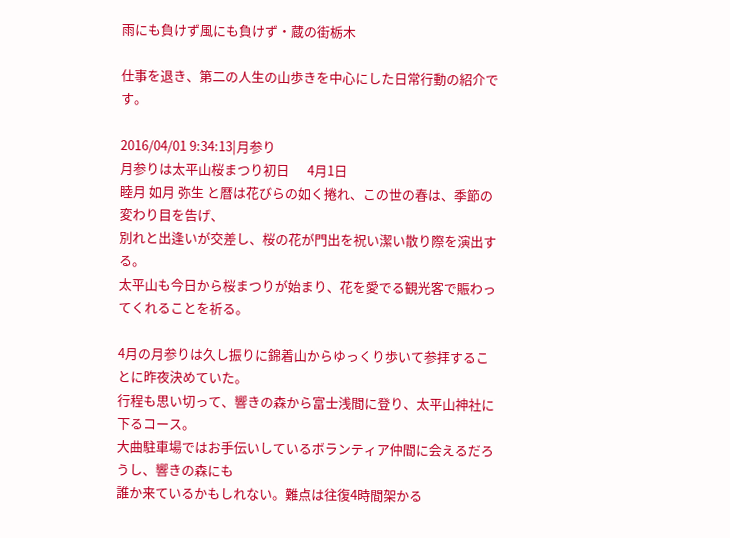雨にも負けず風にも負けず・蔵の街栃木

仕事を退き、第二の人生の山歩きを中心にした日常行動の紹介です。

2016/04/01 9:34:13|月参り
月参りは太平山桜まつり初日      4月1日
睦月 如月 弥生 と暦は花びらの如く捲れ、この世の春は、季節の変わり目を告げ、
別れと出逢いが交差し、桜の花が門出を祝い潔い散り際を演出する。
太平山も今日から桜まつりが始まり、花を愛でる観光客で賑わってくれることを祈る。

4月の月参りは久し振りに錦着山からゆっくり歩いて参拝することに昨夜決めていた。
行程も思い切って、響きの森から富士浅間に登り、太平山神社に下るコース。
大曲駐車場ではお手伝いしているボランティア仲間に会えるだろうし、響きの森にも
誰か来ているかもしれない。難点は往復4時間架かる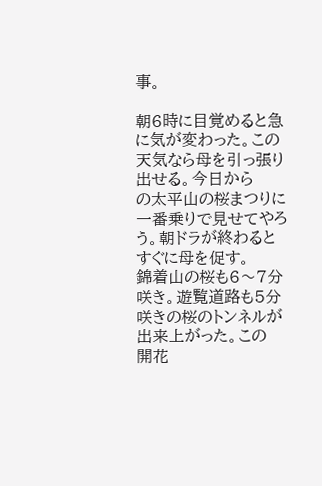事。

朝6時に目覚めると急に気が変わった。この天気なら母を引っ張り出せる。今日から
の太平山の桜まつりに一番乗りで見せてやろう。朝ドラが終わるとすぐに母を促す。
錦着山の桜も6〜7分咲き。遊覧道路も5分咲きの桜のトンネルが出来上がった。この
開花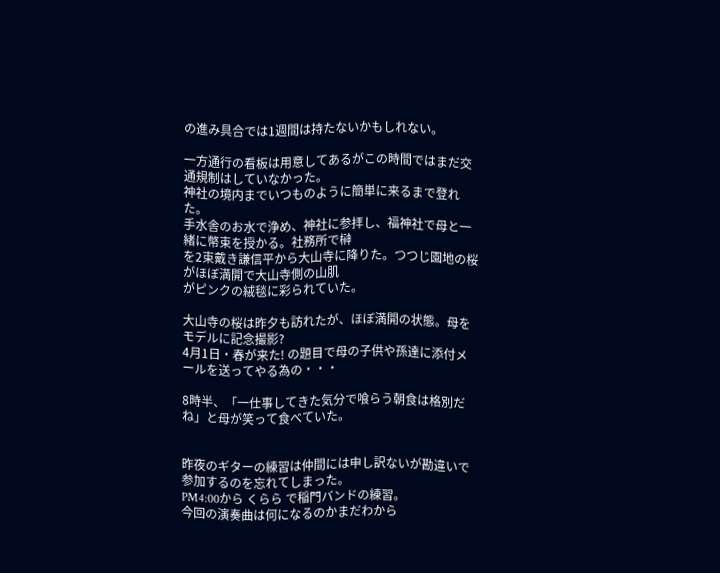の進み具合では1週間は持たないかもしれない。

一方通行の看板は用意してあるがこの時間ではまだ交通規制はしていなかった。
神社の境内までいつものように簡単に来るまで登れた。
手水舎のお水で浄め、神社に参拝し、福神社で母と一緒に幣束を授かる。社務所で榊
を2束戴き謙信平から大山寺に降りた。つつじ園地の桜がほぼ満開で大山寺側の山肌
がピンクの絨毯に彩られていた。

大山寺の桜は昨夕も訪れたが、ほぼ満開の状態。母をモデルに記念撮影?
4月1日・春が来た! の題目で母の子供や孫達に添付メールを送ってやる為の・・・

8時半、「一仕事してきた気分で喰らう朝食は格別だね」と母が笑って食べていた。


昨夜のギターの練習は仲間には申し訳ないが勘違いで参加するのを忘れてしまった。
PM4:00から くらら で稲門バンドの練習。
今回の演奏曲は何になるのかまだわから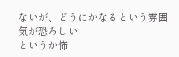ないが、どうにかなるという雰囲気が恐ろしい
というか怖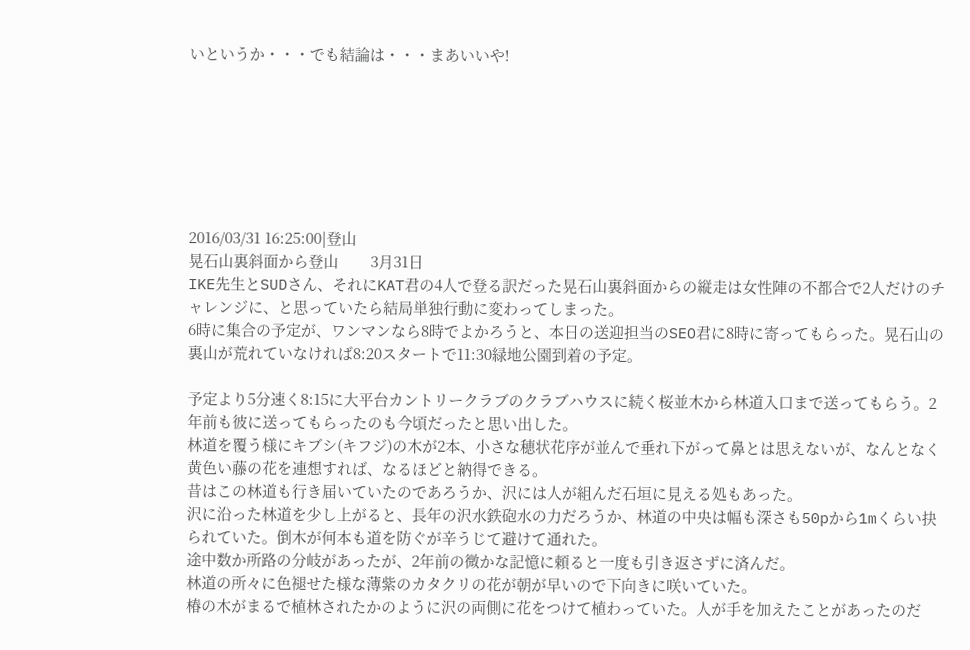いというか・・・でも結論は・・・まあいいや!







2016/03/31 16:25:00|登山
晃石山裏斜面から登山        3月31日
IKE先生とSUDさん、それにKAT君の4人で登る訳だった晃石山裏斜面からの縦走は女性陣の不都合で2人だけのチャレンジに、と思っていたら結局単独行動に変わってしまった。
6時に集合の予定が、ワンマンなら8時でよかろうと、本日の送迎担当のSEO君に8時に寄ってもらった。晃石山の裏山が荒れていなければ8:20スタートで11:30緑地公園到着の予定。

予定より5分速く8:15に大平台カントリークラブのクラブハウスに続く桜並木から林道入口まで送ってもらう。2年前も彼に送ってもらったのも今頃だったと思い出した。
林道を覆う様にキブシ(キフジ)の木が2本、小さな穂状花序が並んで垂れ下がって鼻とは思えないが、なんとなく黄色い藤の花を連想すれば、なるほどと納得できる。
昔はこの林道も行き届いていたのであろうか、沢には人が組んだ石垣に見える処もあった。
沢に沿った林道を少し上がると、長年の沢水鉄砲水の力だろうか、林道の中央は幅も深さも50pから1mくらい抉られていた。倒木が何本も道を防ぐが辛うじて避けて通れた。
途中数か所路の分岐があったが、2年前の微かな記憶に頼ると一度も引き返さずに済んだ。
林道の所々に色褪せた様な薄紫のカタクリの花が朝が早いので下向きに咲いていた。
椿の木がまるで植林されたかのように沢の両側に花をつけて植わっていた。人が手を加えたことがあったのだ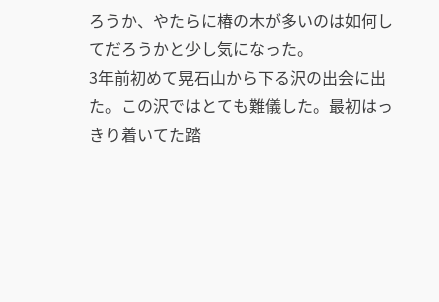ろうか、やたらに椿の木が多いのは如何してだろうかと少し気になった。
3年前初めて晃石山から下る沢の出会に出た。この沢ではとても難儀した。最初はっきり着いてた踏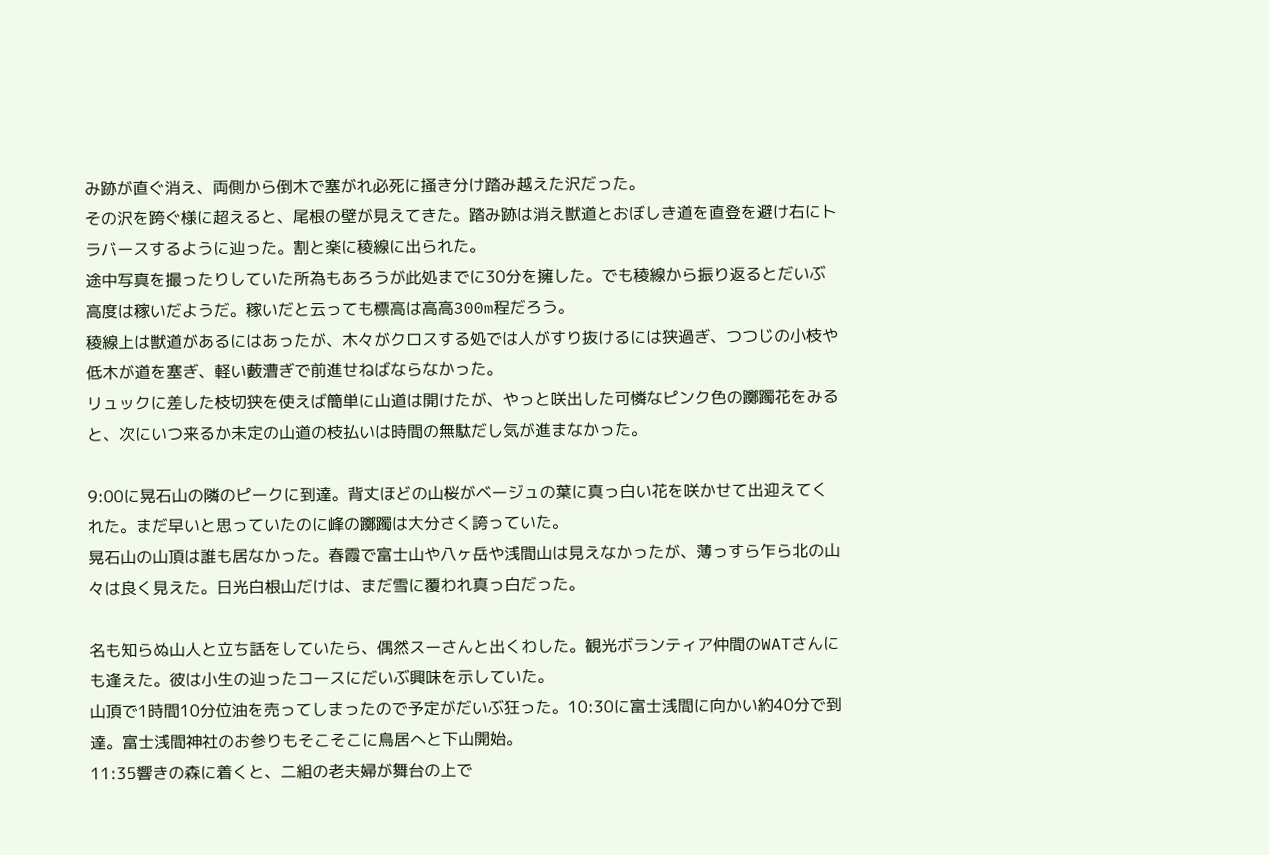み跡が直ぐ消え、両側から倒木で塞がれ必死に掻き分け踏み越えた沢だった。
その沢を跨ぐ様に超えると、尾根の壁が見えてきた。踏み跡は消え獣道とおぼしき道を直登を避け右にトラバースするように辿った。割と楽に稜線に出られた。
途中写真を撮ったりしていた所為もあろうが此処までに30分を擁した。でも稜線から振り返るとだいぶ高度は稼いだようだ。稼いだと云っても標高は高高300m程だろう。
稜線上は獣道があるにはあったが、木々がクロスする処では人がすり抜けるには狭過ぎ、つつじの小枝や低木が道を塞ぎ、軽い藪漕ぎで前進せねばならなかった。
リュックに差した枝切狭を使えば簡単に山道は開けたが、やっと咲出した可憐なピンク色の躑躅花をみると、次にいつ来るか未定の山道の枝払いは時間の無駄だし気が進まなかった。

9:00に晃石山の隣のピークに到達。背丈ほどの山桜がベージュの葉に真っ白い花を咲かせて出迎えてくれた。まだ早いと思っていたのに峰の躑躅は大分さく誇っていた。
晃石山の山頂は誰も居なかった。春霞で富士山や八ヶ岳や浅間山は見えなかったが、薄っすら乍ら北の山々は良く見えた。日光白根山だけは、まだ雪に覆われ真っ白だった。

名も知らぬ山人と立ち話をしていたら、偶然スーさんと出くわした。観光ボランティア仲間のWATさんにも逢えた。彼は小生の辿ったコースにだいぶ興味を示していた。
山頂で1時間10分位油を売ってしまったので予定がだいぶ狂った。10:30に富士浅間に向かい約40分で到達。富士浅間神社のお参りもそこそこに鳥居へと下山開始。
11:35響きの森に着くと、二組の老夫婦が舞台の上で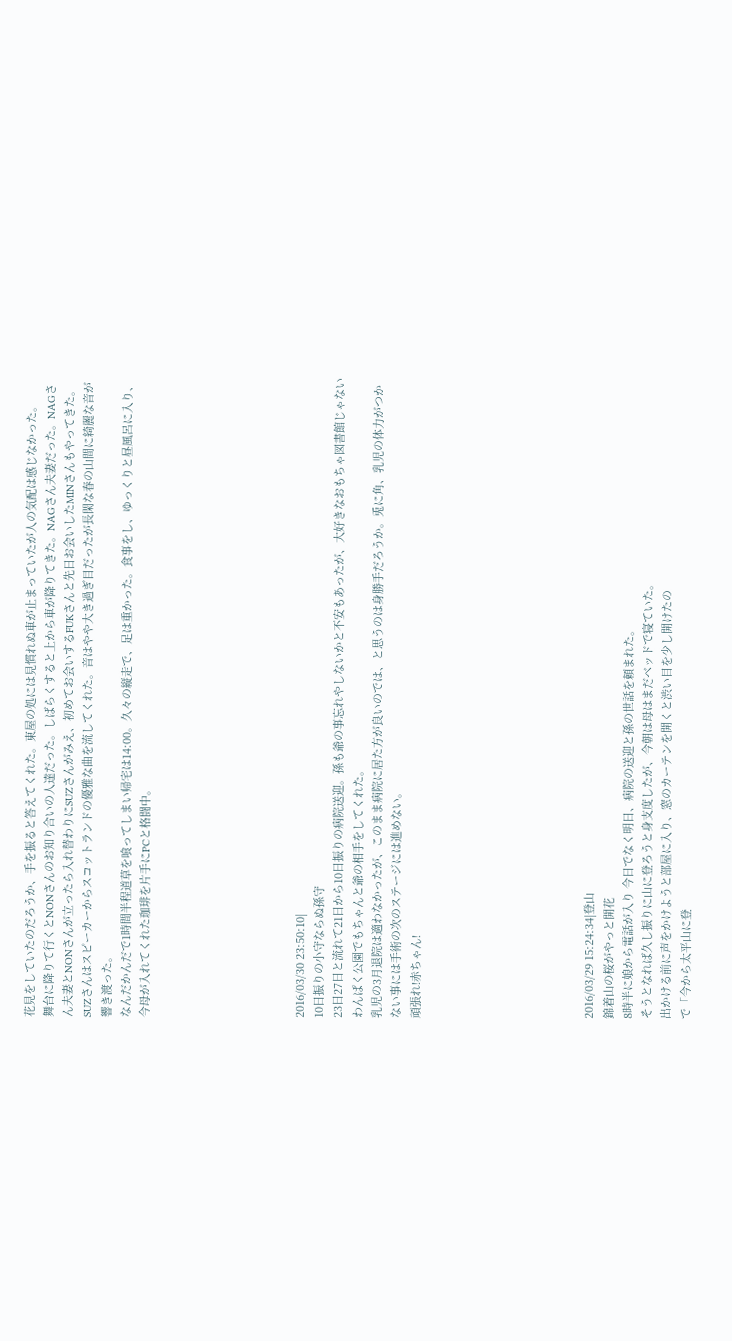花見をしていたのだろうか、手を振ると答えてくれた。東屋の処には見慣れぬ車が止まっていたが人の気配は感じなかった。
舞台に降りて行くとNONさんのお知り合いの人達だった。しばらくすると上から車が降りてきた。NAGさん夫妻だった。NAGさん夫妻とNONさんが立ったら入れ替わりにSUZさんがみえ、初めてお会いするFUKさんと先日お会いしたMINさんもやってきた。
SUZさんはスピーカーからスコットランドの優雅な曲を流してくれた。音はやや大き過ぎ目だったが長閑な春の山間に綺麗な音が響き渡った。
なんだかんだで1時間半程道草を喰ってしまい帰宅は14:00。久々の縦走で、足は重かった。食事をし、ゆっくりと昼風呂に入り、今母が入れてくれた珈琲を片手にPCと格闘中。







2016/03/30 23:50:10|
10日振りの小守ならぬ孫守
23日27日と流れて21日から10日振りの病院送迎。孫も爺の事忘れやしないかと不安もあったが、大好きなおもちゃ図書館じゃないわんぱく公園でもちゃんと爺の相手をしてくれた。
乳児の3月退院は適わなかったが、このまま病院に居た方が良いのでは、と思うのは身勝手だろうか。兎に角、乳児の体力がつかない事には手術の次のステージには進めない。
頑張れ!赤ちゃん!








2016/03/29 15:24:34|登山
錦着山の桜がやっと開花
8時半に娘から電話が入り 今日でなく明日、病院の送迎と孫の世話を頼まれた。
そうとなれば久し振りに山に登ろうと身支度したが、今朝は母はまだベッドで寝ていた。
出かける前に声をかけようと部屋に入り、窓のカーテンを開くと渋い目を少し開けたの
で「今から太平山に登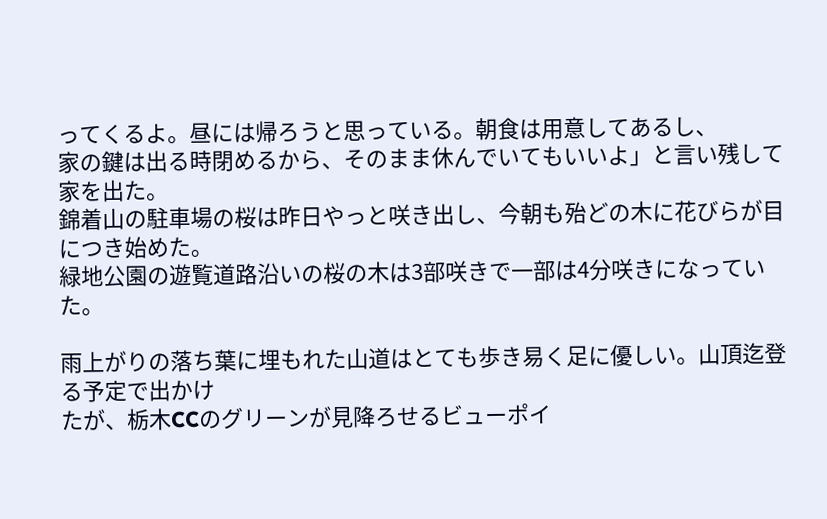ってくるよ。昼には帰ろうと思っている。朝食は用意してあるし、
家の鍵は出る時閉めるから、そのまま休んでいてもいいよ」と言い残して家を出た。
錦着山の駐車場の桜は昨日やっと咲き出し、今朝も殆どの木に花びらが目につき始めた。
緑地公園の遊覧道路沿いの桜の木は3部咲きで一部は4分咲きになっていた。

雨上がりの落ち葉に埋もれた山道はとても歩き易く足に優しい。山頂迄登る予定で出かけ
たが、栃木CCのグリーンが見降ろせるビューポイ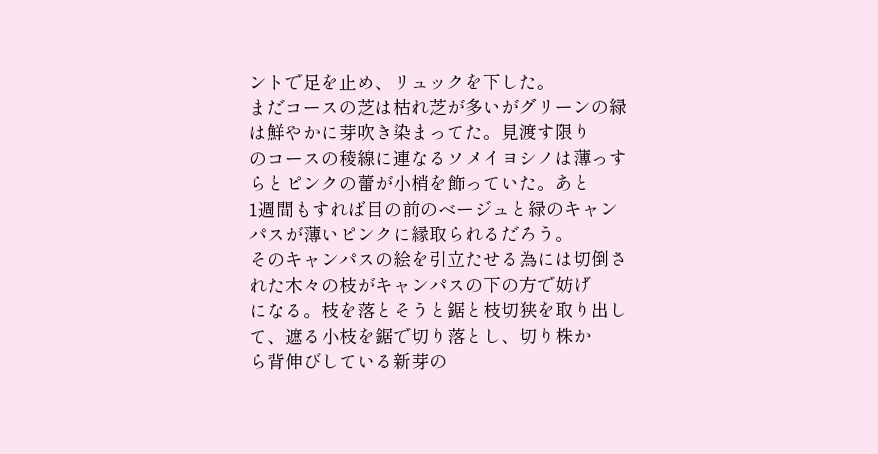ントで足を止め、リュックを下した。
まだコースの芝は枯れ芝が多いがグリーンの緑は鮮やかに芽吹き染まってた。見渡す限り
のコースの稜線に連なるソメイヨシノは薄っすらとピンクの蕾が小梢を飾っていた。あと
1週間もすれば目の前のベージュと緑のキャンパスが薄いピンクに縁取られるだろう。
そのキャンパスの絵を引立たせる為には切倒された木々の枝がキャンパスの下の方で妨げ
になる。枝を落とそうと鋸と枝切狭を取り出して、遮る小枝を鋸で切り落とし、切り株か
ら背伸びしている新芽の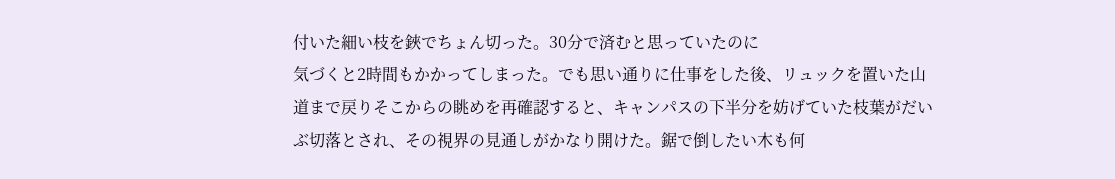付いた細い枝を鋏でちょん切った。30分で済むと思っていたのに
気づくと2時間もかかってしまった。でも思い通りに仕事をした後、リュックを置いた山
道まで戻りそこからの眺めを再確認すると、キャンパスの下半分を妨げていた枝葉がだい
ぶ切落とされ、その視界の見通しがかなり開けた。鋸で倒したい木も何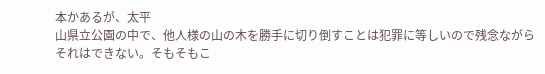本かあるが、太平
山県立公園の中で、他人様の山の木を勝手に切り倒すことは犯罪に等しいので残念ながら
それはできない。そもそもこ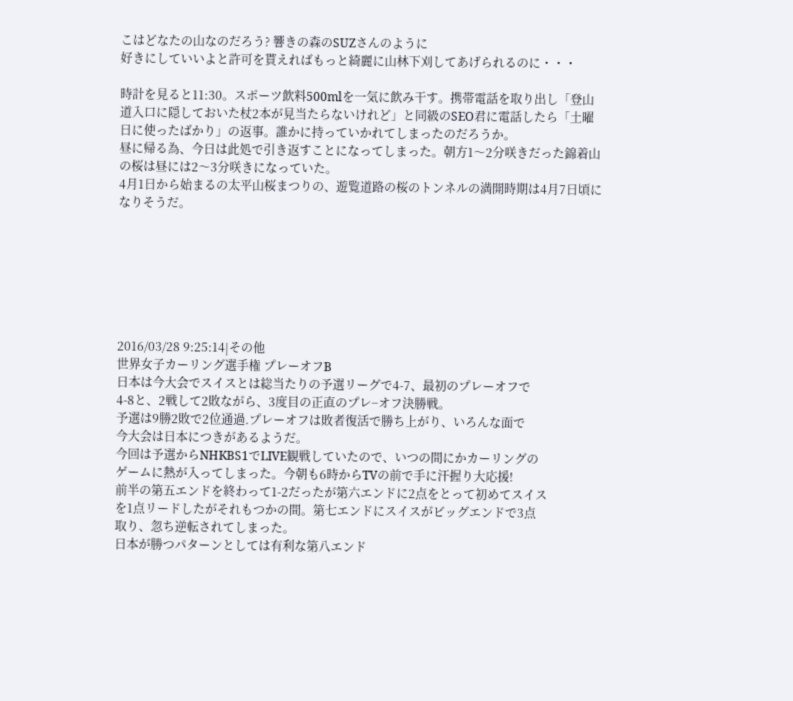こはどなたの山なのだろう? 響きの森のSUZさんのように
好きにしていいよと許可を貰えればもっと綺麗に山林下刈してあげられるのに・・・

時計を見ると11:30。スポーツ飲料500mlを一気に飲み干す。携帯電話を取り出し「登山
道入口に隠しておいた杖2本が見当たらないけれど」と同級のSEO君に電話したら「土曜
日に使ったばかり」の返事。誰かに持っていかれてしまったのだろうか。
昼に帰る為、今日は此処で引き返すことになってしまった。朝方1〜2分咲きだった錦着山
の桜は昼には2〜3分咲きになっていた。
4月1日から始まるの太平山桜まつりの、遊覧道路の桜のトンネルの満開時期は4月7日頃に
なりそうだ。







2016/03/28 9:25:14|その他
世界女子カーリング選手権 プレーオフB
日本は今大会でスイスとは総当たりの予選リーグで4-7、最初のプレーオフで
4-8と、2戦して2敗ながら、3度目の正直のプレ−オフ決勝戦。
予選は9勝2敗で2位通過.プレーオフは敗者復活で勝ち上がり、いろんな面で
今大会は日本につきがあるようだ。
今回は予選からNHKBS1でLIVE観戦していたので、いつの間にかカーリングの
ゲームに熱が入ってしまった。今朝も6時からTVの前で手に汗握り大応援!
前半の第五エンドを終わって1-2だったが第六エンドに2点をとって初めてスイス
を1点リードしたがそれもつかの間。第七エンドにスイスがビッグエンドで3点
取り、忽ち逆転されてしまった。
日本が勝つパターンとしては有利な第八エンド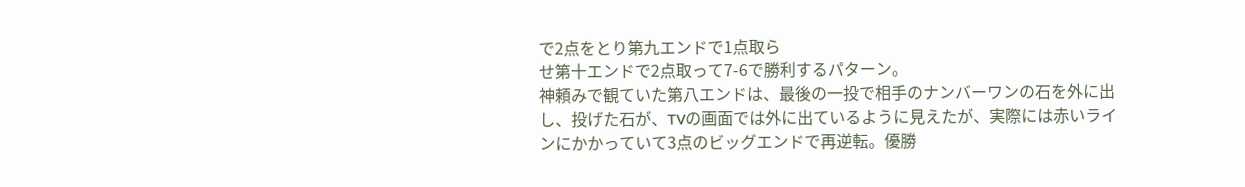で2点をとり第九エンドで1点取ら
せ第十エンドで2点取って7-6で勝利するパターン。
神頼みで観ていた第八エンドは、最後の一投で相手のナンバーワンの石を外に出
し、投げた石が、TVの画面では外に出ているように見えたが、実際には赤いライ
ンにかかっていて3点のビッグエンドで再逆転。優勝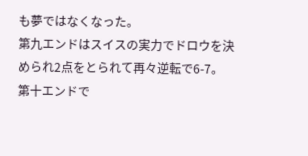も夢ではなくなった。
第九エンドはスイスの実力でドロウを決められ2点をとられて再々逆転で6-7。
第十エンドで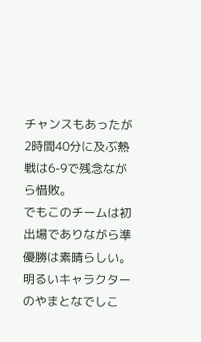チャンスもあったが2時間40分に及ぶ熱戦は6-9で残念ながら惜敗。
でもこのチームは初出場でありながら準優勝は素晴らしい。明るいキャラクター
のやまとなでしこ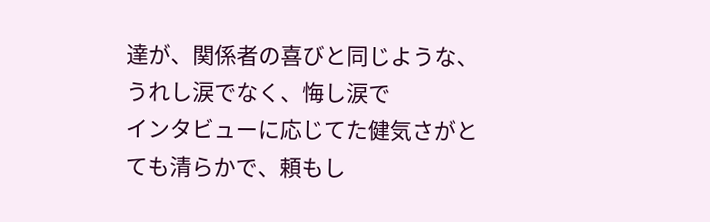達が、関係者の喜びと同じような、うれし涙でなく、悔し涙で
インタビューに応じてた健気さがとても清らかで、頼もし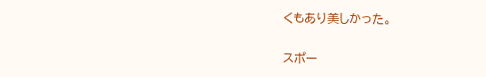くもあり美しかった。

スポー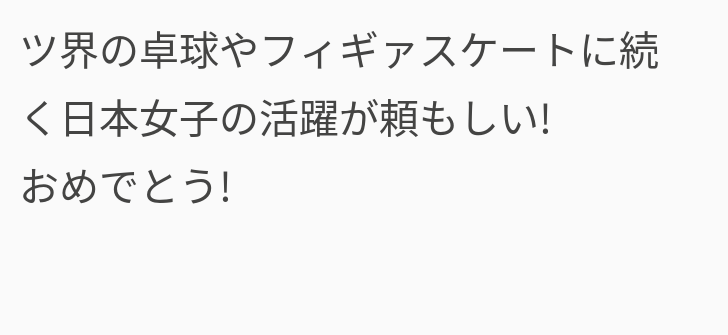ツ界の卓球やフィギァスケートに続く日本女子の活躍が頼もしい!
おめでとう!